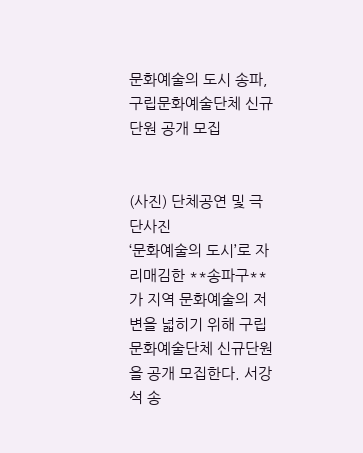문화예술의 도시 송파, 구립문화예술단체 신규단원 공개 모집


(사진) 단체공연 및 극단사진
‘문화예술의 도시’로 자리매김한 **송파구**가 지역 문화예술의 저변을 넓히기 위해 구립문화예술단체 신규단원을 공개 모집한다. 서강석 송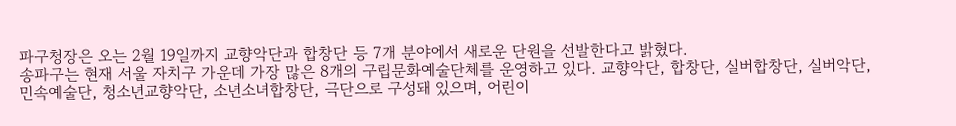파구청장은 오는 2월 19일까지 교향악단과 합창단 등 7개 분야에서 새로운 단원을 선발한다고 밝혔다.
송파구는 현재 서울 자치구 가운데 가장 많은 8개의 구립문화예술단체를 운영하고 있다. 교향악단, 합창단, 실버합창단, 실버악단, 민속예술단, 청소년교향악단, 소년소녀합창단, 극단으로 구성돼 있으며, 어린이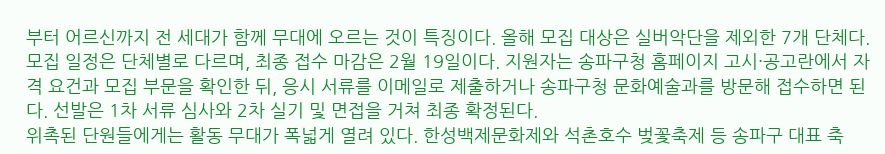부터 어르신까지 전 세대가 함께 무대에 오르는 것이 특징이다. 올해 모집 대상은 실버악단을 제외한 7개 단체다.
모집 일정은 단체별로 다르며, 최종 접수 마감은 2월 19일이다. 지원자는 송파구청 홈페이지 고시·공고란에서 자격 요건과 모집 부문을 확인한 뒤, 응시 서류를 이메일로 제출하거나 송파구청 문화예술과를 방문해 접수하면 된다. 선발은 1차 서류 심사와 2차 실기 및 면접을 거쳐 최종 확정된다.
위촉된 단원들에게는 활동 무대가 폭넓게 열려 있다. 한성백제문화제와 석촌호수 벚꽃축제 등 송파구 대표 축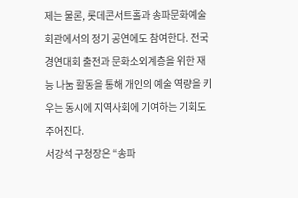제는 물론, 롯데콘서트홀과 송파문화예술회관에서의 정기 공연에도 참여한다. 전국경연대회 출전과 문화소외계층을 위한 재능 나눔 활동을 통해 개인의 예술 역량을 키우는 동시에 지역사회에 기여하는 기회도 주어진다.
서강석 구청장은 “송파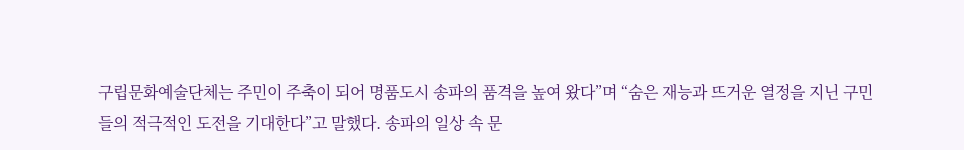구립문화예술단체는 주민이 주축이 되어 명품도시 송파의 품격을 높여 왔다”며 “숨은 재능과 뜨거운 열정을 지닌 구민들의 적극적인 도전을 기대한다”고 말했다. 송파의 일상 속 문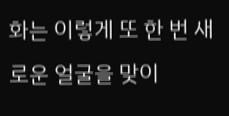화는 이렇게 또 한 번 새로운 얼굴을 맞이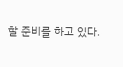할 준비를 하고 있다.